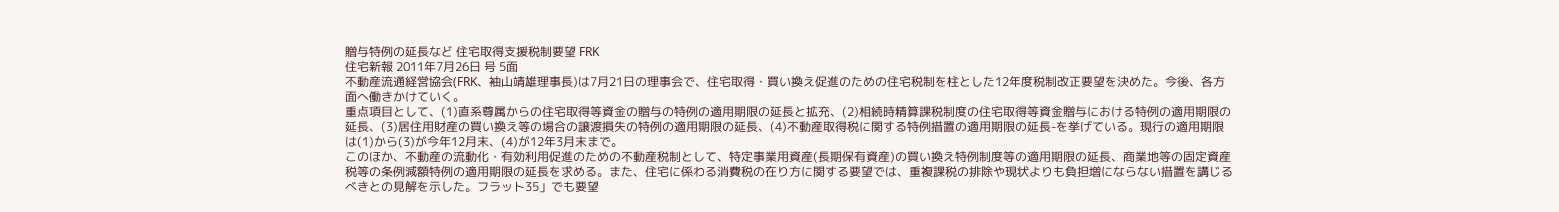贈与特例の延長など 住宅取得支援税制要望 FRK
住宅新報 2011年7月26日 号 5面
不動産流通経営協会(FRK、袖山靖雄理事長)は7月21日の理事会で、住宅取得・買い換え促進のための住宅税制を柱とした12年度税制改正要望を決めた。今後、各方面へ働きかけていく。
重点項目として、(1)直系尊属からの住宅取得等資金の贈与の特例の適用期限の延長と拡充、(2)相続時精算課税制度の住宅取得等資金贈与における特例の適用期限の延長、(3)居住用財産の買い換え等の場合の譲渡損失の特例の適用期限の延長、(4)不動産取得税に関する特例措置の適用期限の延長-を挙げている。現行の適用期限は(1)から(3)が今年12月末、(4)が12年3月末まで。
このほか、不動産の流動化・有効利用促進のための不動産税制として、特定事業用資産(長期保有資産)の買い換え特例制度等の適用期限の延長、商業地等の固定資産税等の条例減額特例の適用期限の延長を求める。また、住宅に係わる消費税の在り方に関する要望では、重複課税の排除や現状よりも負担増にならない措置を講じるべきとの見解を示した。フラット35」でも要望